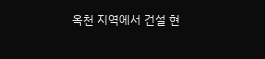옥천 지역에서 건설 현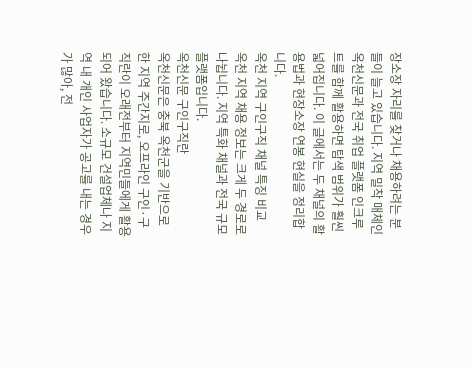장소장 자리를 찾거나 채용하려는 분들이 늘고 있습니다. 지역 밀착 매체인 옥천신문과 전국 취업 플랫폼 인크루트를 함께 활용하면 탐색 범위가 훨씬 넓어집니다. 이 글에서는 두 채널의 활용법과 현장소장 연봉 현실을 정리합니다.
옥천 지역 구인구직 채널 특징 비교
옥천 지역 채용 정보는 크게 두 경로로 나뉩니다. 지역 특화 채널과 전국 규모 플랫폼입니다.
옥천신문 구인구직란
옥천신문은 충북 옥천군을 기반으로 한 지역 주간지로, 오프라인 구인·구직란이 오래전부터 지역민들에게 활용되어 왔습니다. 소규모 건설업체나 지역 내 개인 사업자가 공고를 내는 경우가 많아, 전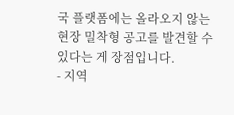국 플랫폼에는 올라오지 않는 현장 밀착형 공고를 발견할 수 있다는 게 장점입니다.
- 지역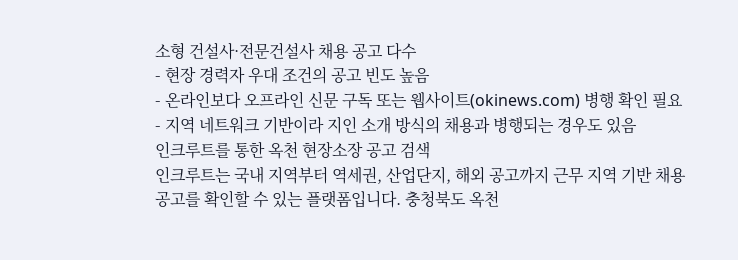소형 건설사·전문건설사 채용 공고 다수
- 현장 경력자 우대 조건의 공고 빈도 높음
- 온라인보다 오프라인 신문 구독 또는 웹사이트(okinews.com) 병행 확인 필요
- 지역 네트워크 기반이라 지인 소개 방식의 채용과 병행되는 경우도 있음
인크루트를 통한 옥천 현장소장 공고 검색
인크루트는 국내 지역부터 역세권, 산업단지, 해외 공고까지 근무 지역 기반 채용 공고를 확인할 수 있는 플랫폼입니다. 충청북도 옥천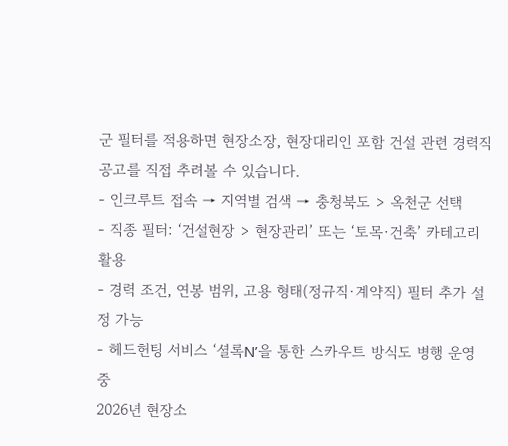군 필터를 적용하면 현장소장, 현장대리인 포함 건설 관련 경력직 공고를 직접 추려볼 수 있습니다.
- 인크루트 접속 → 지역별 검색 → 충청북도 > 옥천군 선택
- 직종 필터: ‘건설현장 > 현장관리’ 또는 ‘토목·건축’ 카테고리 활용
- 경력 조건, 연봉 범위, 고용 형태(정규직·계약직) 필터 추가 설정 가능
- 헤드헌팅 서비스 ‘셜록N’을 통한 스카우트 방식도 병행 운영 중
2026년 현장소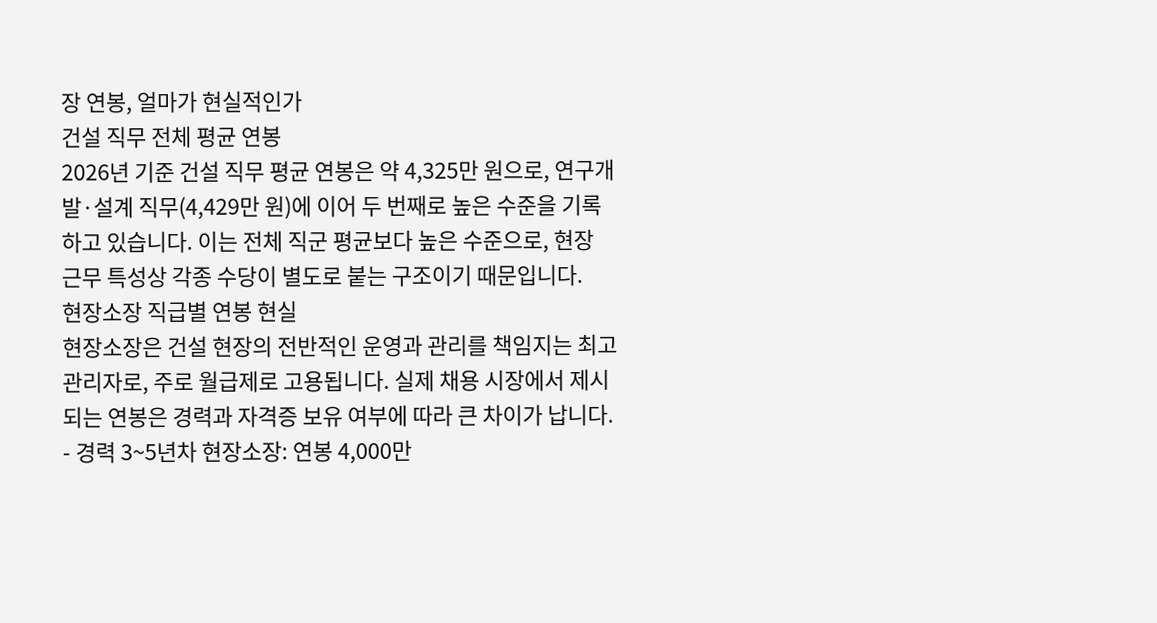장 연봉, 얼마가 현실적인가
건설 직무 전체 평균 연봉
2026년 기준 건설 직무 평균 연봉은 약 4,325만 원으로, 연구개발·설계 직무(4,429만 원)에 이어 두 번째로 높은 수준을 기록하고 있습니다. 이는 전체 직군 평균보다 높은 수준으로, 현장 근무 특성상 각종 수당이 별도로 붙는 구조이기 때문입니다.
현장소장 직급별 연봉 현실
현장소장은 건설 현장의 전반적인 운영과 관리를 책임지는 최고 관리자로, 주로 월급제로 고용됩니다. 실제 채용 시장에서 제시되는 연봉은 경력과 자격증 보유 여부에 따라 큰 차이가 납니다.
- 경력 3~5년차 현장소장: 연봉 4,000만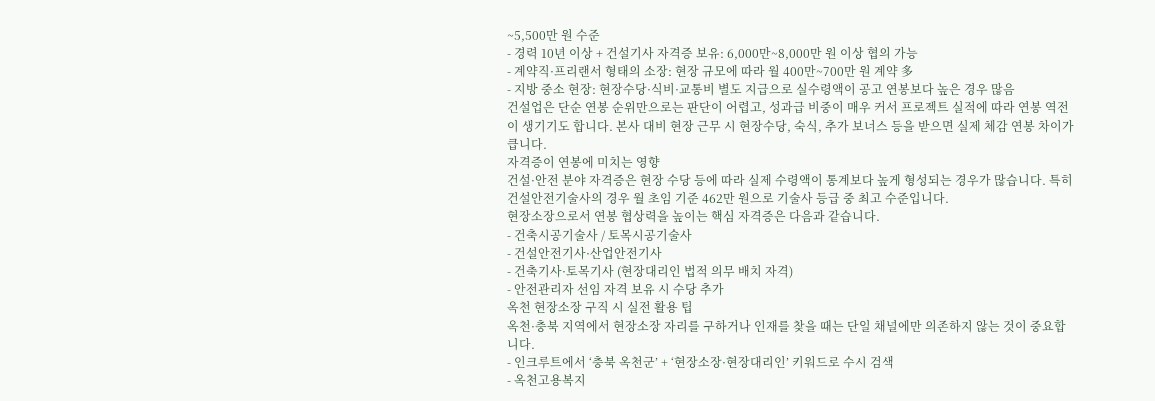~5,500만 원 수준
- 경력 10년 이상 + 건설기사 자격증 보유: 6,000만~8,000만 원 이상 협의 가능
- 계약직·프리랜서 형태의 소장: 현장 규모에 따라 월 400만~700만 원 계약 多
- 지방 중소 현장: 현장수당·식비·교통비 별도 지급으로 실수령액이 공고 연봉보다 높은 경우 많음
건설업은 단순 연봉 순위만으로는 판단이 어렵고, 성과급 비중이 매우 커서 프로젝트 실적에 따라 연봉 역전이 생기기도 합니다. 본사 대비 현장 근무 시 현장수당, 숙식, 추가 보너스 등을 받으면 실제 체감 연봉 차이가 큽니다.
자격증이 연봉에 미치는 영향
건설·안전 분야 자격증은 현장 수당 등에 따라 실제 수령액이 통계보다 높게 형성되는 경우가 많습니다. 특히 건설안전기술사의 경우 월 초임 기준 462만 원으로 기술사 등급 중 최고 수준입니다.
현장소장으로서 연봉 협상력을 높이는 핵심 자격증은 다음과 같습니다.
- 건축시공기술사 / 토목시공기술사
- 건설안전기사·산업안전기사
- 건축기사·토목기사 (현장대리인 법적 의무 배치 자격)
- 안전관리자 선임 자격 보유 시 수당 추가
옥천 현장소장 구직 시 실전 활용 팁
옥천·충북 지역에서 현장소장 자리를 구하거나 인재를 찾을 때는 단일 채널에만 의존하지 않는 것이 중요합니다.
- 인크루트에서 ‘충북 옥천군’ + ‘현장소장·현장대리인’ 키워드로 수시 검색
- 옥천고용복지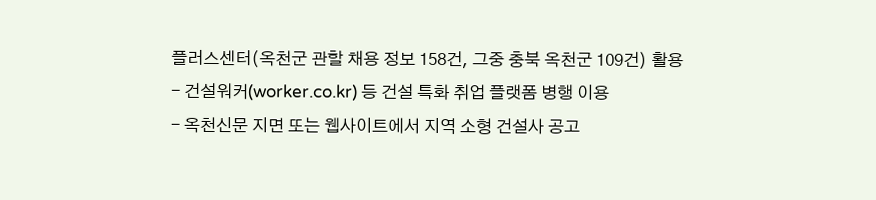플러스센터(옥천군 관할 채용 정보 158건, 그중 충북 옥천군 109건) 활용
- 건설워커(worker.co.kr) 등 건설 특화 취업 플랫폼 병행 이용
- 옥천신문 지면 또는 웹사이트에서 지역 소형 건설사 공고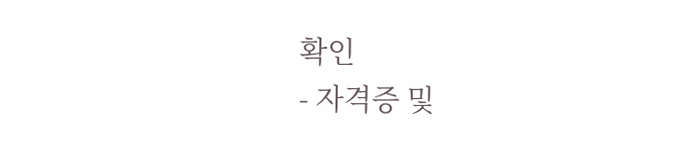확인
- 자격증 및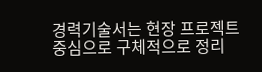경력기술서는 현장 프로젝트 중심으로 구체적으로 정리